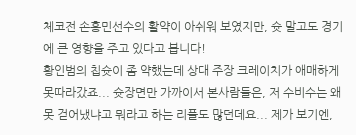체코전 손흥민선수의 활약이 아쉬워 보였지만, 슛 말고도 경기에 큰 영향을 주고 있다고 봅니다!
황인범의 칩슛이 좀 약했는데 상대 주장 크레이치가 애매하게 못따라갔죠... 슛장면만 가까이서 본사람들은, 저 수비수는 왜 못 걷어냈냐고 뭐라고 하는 리플도 많던데요... 제가 보기엔,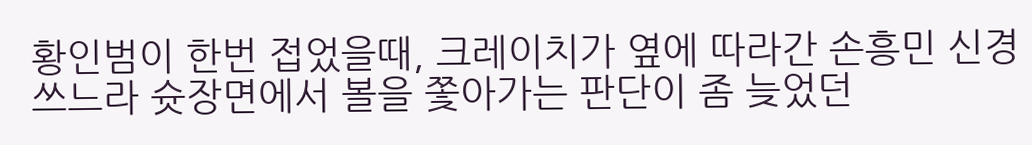황인범이 한번 접었을때, 크레이치가 옆에 따라간 손흥민 신경쓰느라 슛장면에서 볼을 쫓아가는 판단이 좀 늦었던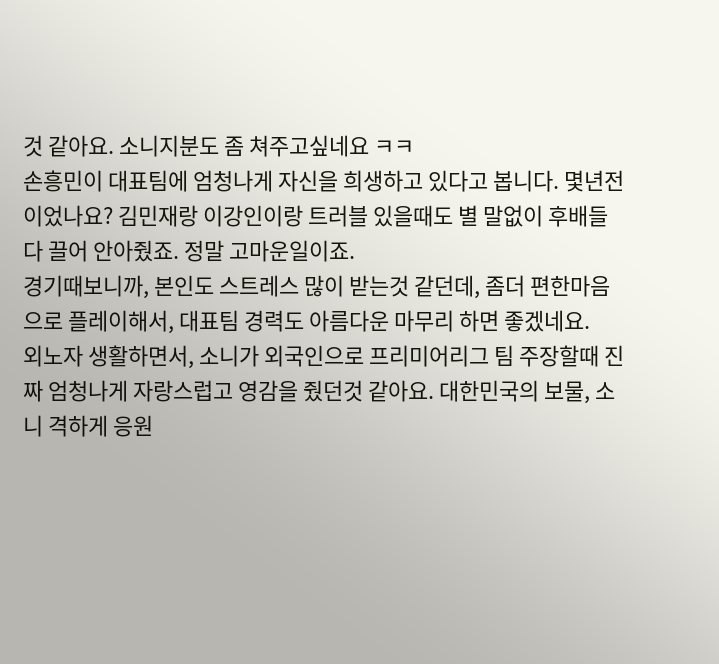것 같아요. 소니지분도 좀 쳐주고싶네요 ㅋㅋ
손흥민이 대표팀에 엄청나게 자신을 희생하고 있다고 봅니다. 몇년전이었나요? 김민재랑 이강인이랑 트러블 있을때도 별 말없이 후배들 다 끌어 안아줬죠. 정말 고마운일이죠.
경기때보니까, 본인도 스트레스 많이 받는것 같던데, 좀더 편한마음으로 플레이해서, 대표팀 경력도 아름다운 마무리 하면 좋겠네요.
외노자 생활하면서, 소니가 외국인으로 프리미어리그 팀 주장할때 진짜 엄청나게 자랑스럽고 영감을 줬던것 같아요. 대한민국의 보물, 소니 격하게 응원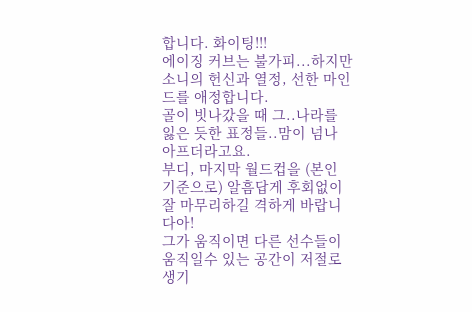합니다. 화이팅!!!
에이징 커브는 불가피...하지만
소니의 헌신과 열정, 선한 마인드를 애정합니다.
골이 빗나갔을 때 그..나라를 잃은 듯한 표정들..맘이 넘나 아프더라고요.
부디, 마지막 월드컵을 (본인 기준으로) 알흠답게 후회없이 잘 마무리하길 격하게 바랍니다아!
그가 움직이면 다른 선수들이 움직일수 있는 공간이 저절로 생기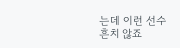는데 이런 선수 흔치 않죠